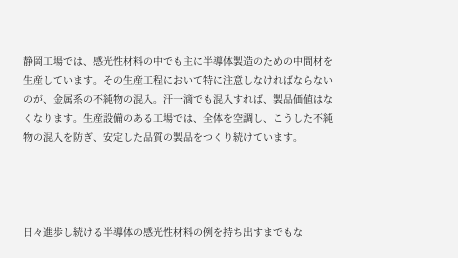静岡工場では、感光性材料の中でも主に半導体製造のための中間材を生産しています。その生産工程において特に注意しなければならないのが、金属系の不純物の混入。汗一滴でも混入すれば、製品価値はなくなります。生産設備のある工場では、全体を空調し、こうした不純物の混入を防ぎ、安定した品質の製品をつくり続けています。




日々進歩し続ける半導体の感光性材料の例を持ち出すまでもな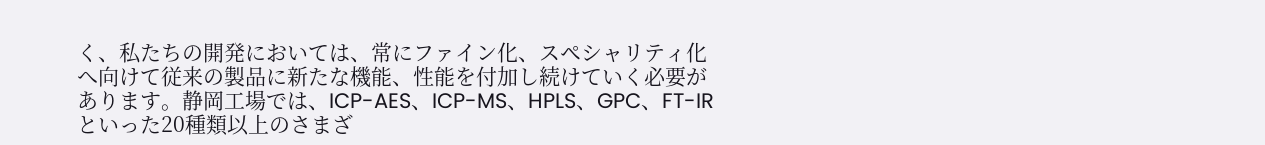く、私たちの開発においては、常にファイン化、スペシャリティ化へ向けて従来の製品に新たな機能、性能を付加し続けていく必要があります。静岡工場では、ICP-AES、ICP-MS、HPLS、GPC、FT-IRといった20種類以上のさまざ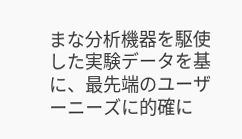まな分析機器を駆使した実験データを基に、最先端のユーザーニーズに的確に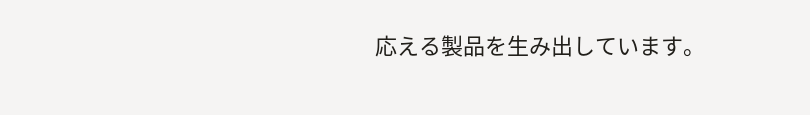応える製品を生み出しています。